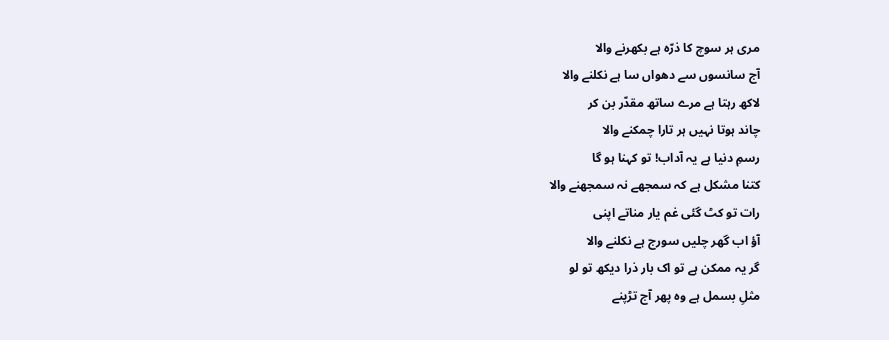مری ہر سوچ کا ذرّہ ہے بکھرنے والا
آج سانسوں سے دھواں سا ہے نکلنے والا
لاکھ رہتا ہے مرے ساتھ مقدّر بن کر
چاند ہوتا نہیں ہر تارا چمکنے والا
رسمِ دنیا ہے یہ آداب! تو کہنا ہو گا
کتنا مشکل ہے کہ سمجھے نہ سمجھنے والا
رات تو کٹ گئی غم یار مناتے اپنی
آؤ اب گھر چلیں سورج ہے نکلنے والا
گر یہ ممکن ہے تو اک بار ذرا دیکھ تو لو
مثلِ بسمل ہے وہ پھر آج تڑپنے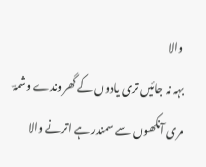والا
بہہ نہ جائیں تری یادوں کے گھروندے وشمہؔ
مری آنکھوں سے سمندر ہے اترنے والا